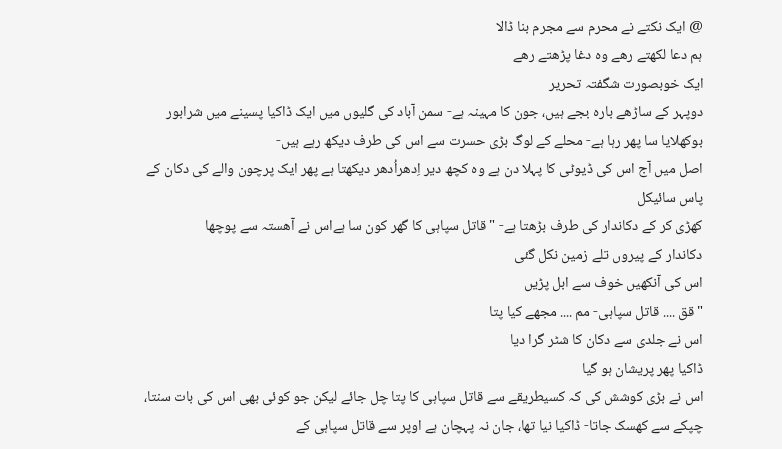@ ایک نکتے نے محرم سے مجرم بنا ڈالا
ہم دعا لکھتے رھے وہ دغا پڑھتے رھے
ایک خوبصورت شگفتہ تحریر
دوپہر کے ساڑھے بارہ بجے ہیں، جون کا مہینہ ہے- سمن آباد کی گلیوں میں ایک ڈاکیا پسینے میں شرابور بوکھلایا سا پھر رہا ہے- محلے کے لوگ بڑی حسرت سے اس کی طرف دیکھ رہے ہیں-
اصل میں آج اس کی ڈیوٹی کا پہلا دن ہے وہ کچھ دیر اِدھراُدھر دیکھتا ہے پھر ایک پرچون والے کی دکان کے پاس سائیکل
کھڑی کر کے دکاندار کی طرف بڑھتا ہے- "قاتل سپاہی کا گھر کون سا ہےاس نے آھستہ سے پوچھا
دکاندار کے پیروں تلے زمین نکل گئی
اس کی آنکھیں خوف سے ابل پڑیں
"قق .... قاتل سپاہی- مم .... مجھے کیا پتا
اس نے جلدی سے دکان کا شٹر گرا دیا
ڈاکیا پھر پریشان ہو گیا
اس نے بڑی کوشش کی کہ کسیطریقے سے قاتل سپاہی کا پتا چل جائے لیکن جو کوئی بھی اس کی بات سنتا، چپکے سے کھسک جاتا- ڈاکیا نیا تھا، جان نہ پہچان ہے اوپر سے قاتل سپاہی کے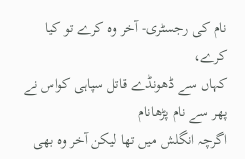نام کی رجسٹری- آخر وہ کرے تو کیا کرے،
کہاں سے ڈھونڈے قاتل سپاہی کواس نے پھر سے نام پڑھانام
اگرچہ انگلش میں تھا لیکن آخر وہ بھی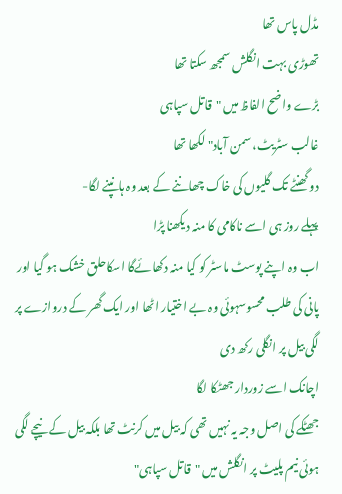مڈل پاس تھا
تھوڑی بہت انگلش سمجھ سکتا تھا
بڑے واضح الفاظ میں "قاتل سپاہی
غالب سٹریٹ، سمن آباد" لکھا تھا
دو گھنٹے تک گلیوں کی خاک چھاننے کے بعد وہ ہانپنے لگا-
پہلے روز ہی اسے ناکامی کا منہ دیکھنا پڑا
اب وہ اپنے پوسٹ ماسٹر کو کیا منہ دکھائےگا اسکاحلق خشک ہو گیا اور پانی کی طلب محسوسہوئی وہ بے اختیار اٹھا اور ایک گھر کے دروازے پر لگی بیل پر انگلی رکھ دی
اچانک اسے زوردار جھٹکا لگا
جھٹکے کی اصل وجہ یہ نہیں تھی کہ بیل میں کرنٹ تھا بلکہ بیل کے نیچے لگی ہوئی نیم پلیٹ پر انگلش میں "قاتل سپاہی"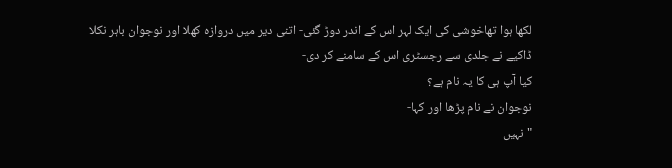لکھا ہوا تھاخوشی کی ایک لہر اس کے اندر دوڑ گئی- اتنی دیر میں دروازہ کھلا اور نوجوان باہر نکلا
ڈاکیے نے جلدی سے رجسٹری اس کے سامنے کر دی-
کیا آپ ہی کا یہ نام ہے؟
نوجوان نے نام پڑھا اور کہا-
"نہیں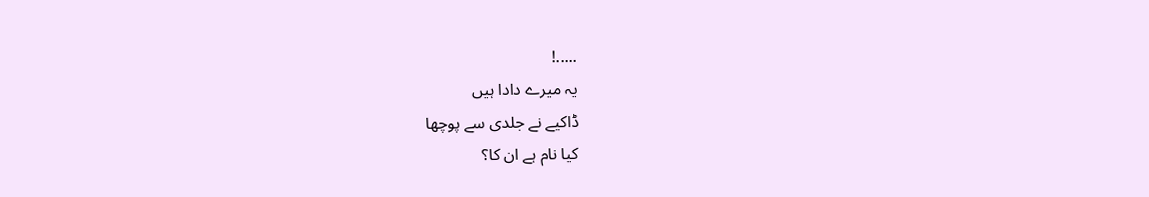.....!
یہ میرے دادا ہیں
ڈاکیے نے جلدی سے پوچھا
کیا نام ہے ان کا؟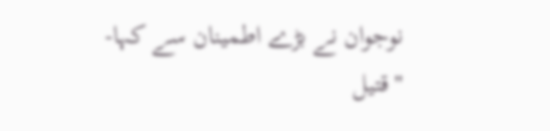نوجوان نے بڑے اطمینان سے کہا-
"قتیل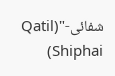شفائی-"(Qatil Shiphai)